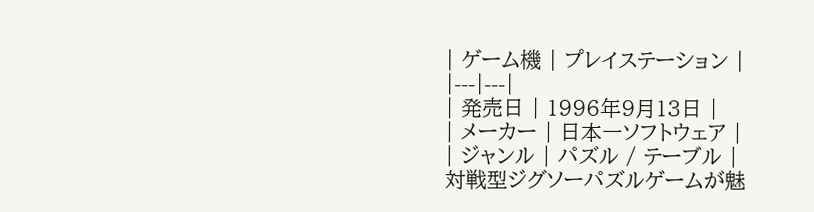| ゲーム機 | プレイステーション |
|---|---|
| 発売日 | 1996年9月13日 |
| メーカー | 日本一ソフトウェア |
| ジャンル | パズル / テーブル |
対戦型ジグソーパズルゲームが魅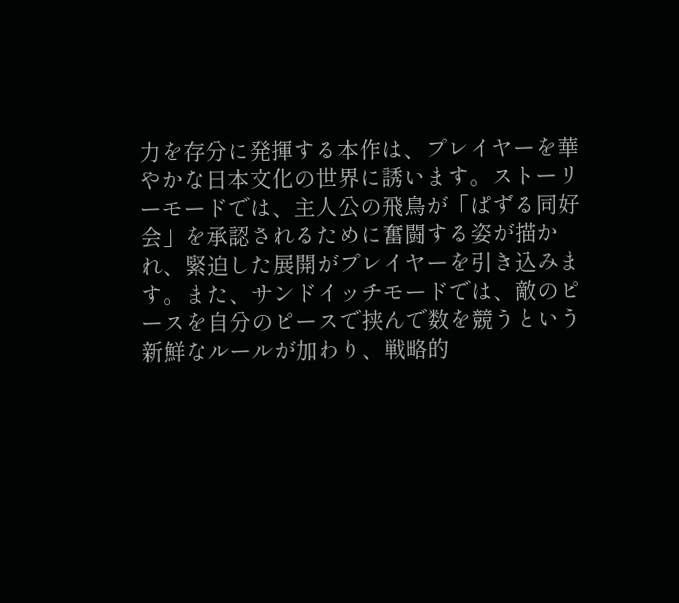力を存分に発揮する本作は、プレイヤーを華やかな日本文化の世界に誘います。ストーリーモードでは、主人公の飛鳥が「ぱずる同好会」を承認されるために奮闘する姿が描かれ、緊迫した展開がプレイヤーを引き込みます。また、サンドイッチモードでは、敵のピースを自分のピースで挟んで数を競うという新鮮なルールが加わり、戦略的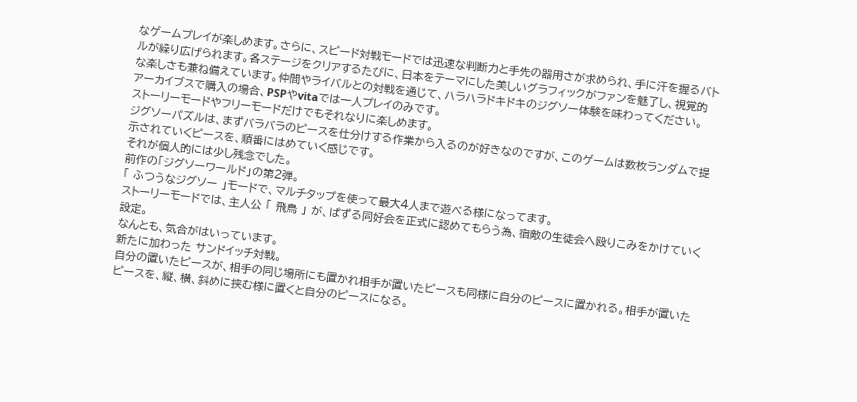なゲームプレイが楽しめます。さらに、スピード対戦モードでは迅速な判断力と手先の器用さが求められ、手に汗を握るバトルが繰り広げられます。各ステージをクリアするたびに、日本をテーマにした美しいグラフィックがファンを魅了し、視覚的な楽しさも兼ね備えています。仲間やライバルとの対戦を通じて、ハラハラドキドキのジグソー体験を味わってください。
アーカイブスで購入の場合、PSPやvitaでは一人プレイのみです。
ストーリーモードやフリーモードだけでもそれなりに楽しめます。
ジグソーパズルは、まずバラバラのピースを仕分けする作業から入るのが好きなのですが、このゲームは数枚ランダムで提示されていくピースを、順番にはめていく感じです。
それが個人的には少し残念でした。
前作の「ジグソーワールド」の第2弾。
「 ふつうなジグソー 」モードで、マルチタップを使って最大4人まで遊べる様になってます。
ストーリーモードでは、主人公 「 飛鳥 」 が、ぱずる同好会を正式に認めてもらう為、宿敵の生徒会へ殴りこみをかけていく設定。
なんとも、気合がはいっています。
新たに加わった サンドイッチ対戦。
自分の置いたピースが、相手の同じ場所にも置かれ相手が置いたピースも同様に自分のピースに置かれる。相手が置いたピースを、縦、横、斜めに挟む様に置くと自分のピースになる。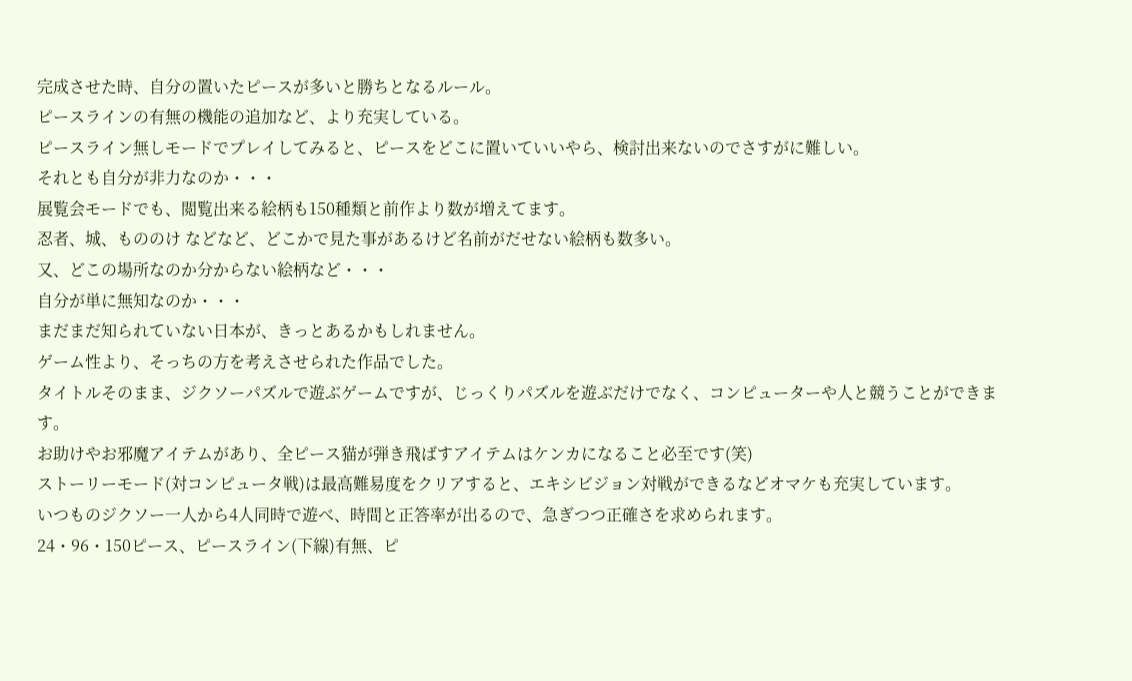完成させた時、自分の置いたピースが多いと勝ちとなるルール。
ピースラインの有無の機能の追加など、より充実している。
ピースライン無しモードでプレイしてみると、ピースをどこに置いていいやら、検討出来ないのでさすがに難しい。
それとも自分が非力なのか・・・
展覧会モードでも、閲覧出来る絵柄も150種類と前作より数が増えてます。
忍者、城、もののけ などなど、どこかで見た事があるけど名前がだせない絵柄も数多い。
又、どこの場所なのか分からない絵柄など・・・
自分が単に無知なのか・・・
まだまだ知られていない日本が、きっとあるかもしれません。
ゲーム性より、そっちの方を考えさせられた作品でした。
タイトルそのまま、ジクソーパズルで遊ぶゲームですが、じっくりパズルを遊ぶだけでなく、コンピューターや人と競うことができます。
お助けやお邪魔アイテムがあり、全ピース猫が弾き飛ばすアイテムはケンカになること必至です(笑)
ストーリーモード(対コンピュータ戦)は最高難易度をクリアすると、エキシビジョン対戦ができるなどオマケも充実しています。
いつものジクソー一人から4人同時で遊べ、時間と正答率が出るので、急ぎつつ正確さを求められます。
24・96・150ピース、ピースライン(下線)有無、ピ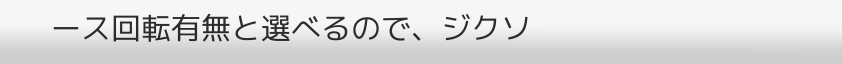ース回転有無と選べるので、ジクソ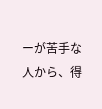ーが苦手な人から、得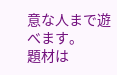意な人まで遊べます。
題材は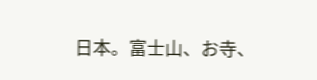日本。富士山、お寺、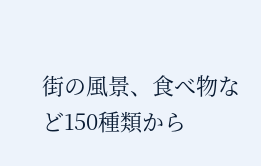街の風景、食べ物など150種類から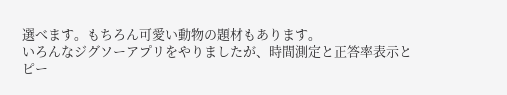選べます。もちろん可愛い動物の題材もあります。
いろんなジグソーアプリをやりましたが、時間測定と正答率表示とピー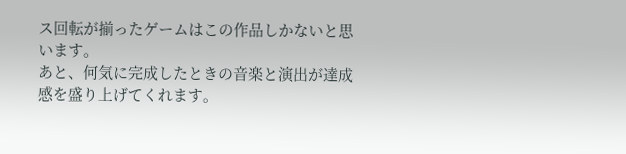ス回転が揃ったゲームはこの作品しかないと思います。
あと、何気に完成したときの音楽と演出が達成感を盛り上げてくれます。